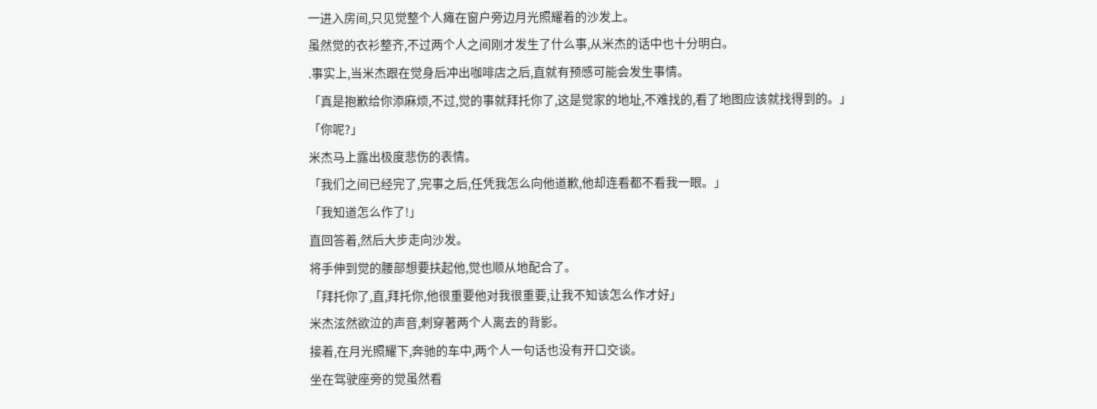一进入房间,只见觉整个人瘫在窗户旁边月光照耀着的沙发上。
虽然觉的衣衫整齐,不过两个人之间刚才发生了什么事,从米杰的话中也十分明白。
.事实上,当米杰跟在觉身后冲出咖啡店之后,直就有预感可能会发生事情。
「真是抱歉给你添麻烦,不过,觉的事就拜托你了,这是觉家的地址,不难找的,看了地图应该就找得到的。」
「你呢?」
米杰马上露出极度悲伤的表情。
「我们之间已经完了,完事之后,任凭我怎么向他道歉,他却连看都不看我一眼。」
「我知道怎么作了!」
直回答着,然后大步走向沙发。
将手伸到觉的腰部想要扶起他,觉也顺从地配合了。
「拜托你了,直,拜托你,他很重要他对我很重要,让我不知该怎么作才好」
米杰泫然欲泣的声音,刺穿著两个人离去的背影。
接着,在月光照耀下,奔驰的车中,两个人一句话也没有开口交谈。
坐在驾驶座旁的觉虽然看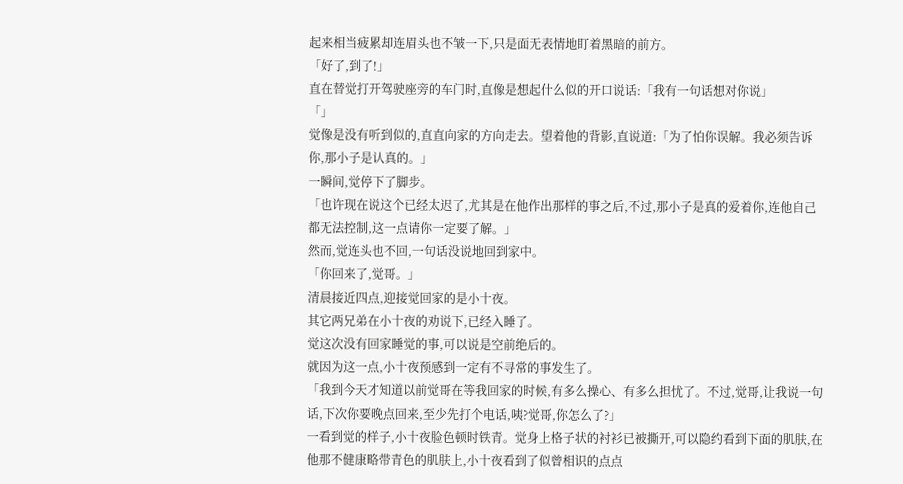起来相当疲累却连眉头也不皱一下,只是面无表情地盯着黑暗的前方。
「好了,到了!」
直在替觉打开驾驶座旁的车门时,直像是想起什么似的开口说话:「我有一句话想对你说」
「」
觉像是没有听到似的,直直向家的方向走去。望着他的背影,直说道:「为了怕你误解。我必须告诉你,那小子是认真的。」
一瞬间,觉停下了脚步。
「也许现在说这个已经太迟了,尤其是在他作出那样的事之后,不过,那小子是真的爱着你,连他自己都无法控制,这一点请你一定要了解。」
然而,觉连头也不回,一句话没说地回到家中。
「你回来了,觉哥。」
清晨接近四点,迎接觉回家的是小十夜。
其它两兄弟在小十夜的劝说下,已经入睡了。
觉这次没有回家睡觉的事,可以说是空前绝后的。
就因为这一点,小十夜预感到一定有不寻常的事发生了。
「我到今天才知道以前觉哥在等我回家的时候,有多么操心、有多么担忧了。不过,觉哥,让我说一句话,下次你要晚点回来,至少先打个电话,咦?觉哥,你怎么了?」
一看到觉的样子,小十夜脸色顿时铁青。觉身上格子状的衬衫已被撕开,可以隐约看到下面的肌肤,在他那不健康略带青色的肌肤上,小十夜看到了似曾相识的点点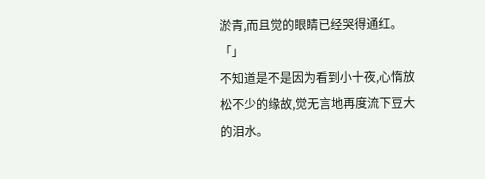淤青,而且觉的眼睛已经哭得通红。
「」
不知道是不是因为看到小十夜,心惰放松不少的缘故,觉无言地再度流下豆大的泪水。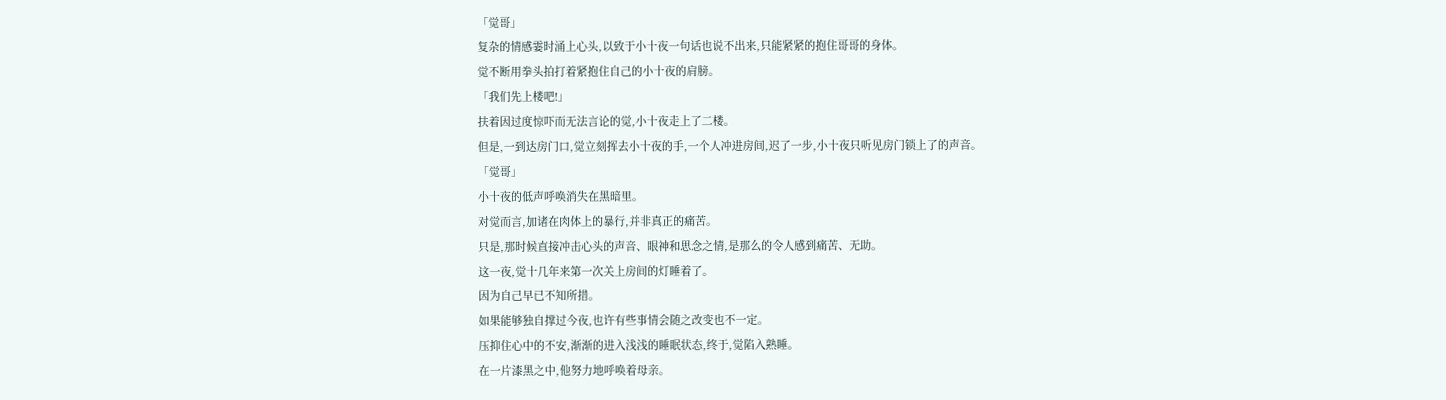「觉哥」
复杂的情感霎时涌上心头,以致于小十夜一句话也说不出来,只能紧紧的抱住哥哥的身体。
觉不断用拳头拍打着紧抱住自己的小十夜的肩膀。
「我们先上楼吧!」
扶着因过度惊吓而无法言论的觉,小十夜走上了二楼。
但是,一到达房门口,觉立刻挥去小十夜的手,一个人冲进房间,迟了一步,小十夜只听见房门锁上了的声音。
「觉哥」
小十夜的低声呼唤消失在黑暗里。
对觉而言,加诸在肉体上的暴行,并非真正的痛苦。
只是,那时候直接冲击心头的声音、眼神和思念之情,是那么的令人感到痛苦、无助。
这一夜,觉十几年来第一次关上房间的灯睡着了。
因为自己早已不知所措。
如果能够独自撑过今夜,也许有些事情会随之改变也不一定。
压抑住心中的不安,渐渐的进入浅浅的睡眠状态,终于,觉陷入熟睡。
在一片漆黑之中,他努力地呼唤着母亲。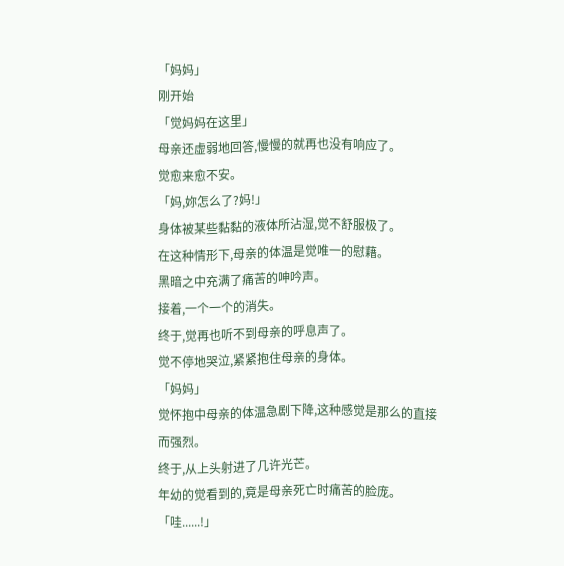「妈妈」
刚开始
「觉妈妈在这里」
母亲还虚弱地回答,慢慢的就再也没有响应了。
觉愈来愈不安。
「妈,妳怎么了?妈!」
身体被某些黏黏的液体所沾湿,觉不舒服极了。
在这种情形下,母亲的体温是觉唯一的慰藉。
黑暗之中充满了痛苦的呻吟声。
接着,一个一个的消失。
终于,觉再也听不到母亲的呼息声了。
觉不停地哭泣,紧紧抱住母亲的身体。
「妈妈」
觉怀抱中母亲的体温急剧下降,这种感觉是那么的直接而强烈。
终于,从上头射进了几许光芒。
年幼的觉看到的,竟是母亲死亡时痛苦的脸庞。
「哇......!」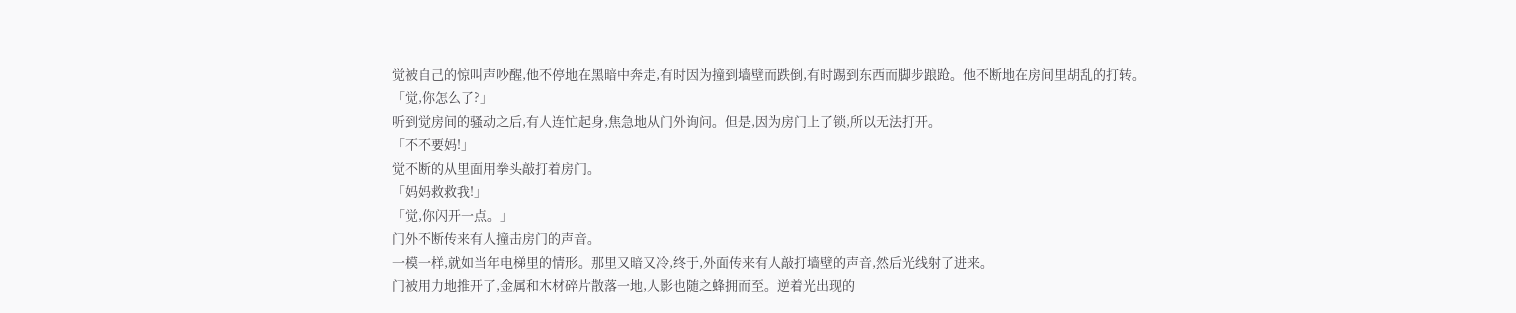觉被自己的惊叫声吵醒,他不停地在黑暗中奔走,有时因为撞到墙壁而跌倒,有时踢到东西而脚步踉跄。他不断地在房间里胡乱的打转。
「觉,你怎么了?」
听到觉房间的骚动之后,有人连忙起身,焦急地从门外询问。但是,因为房门上了锁,所以无法打开。
「不不要妈!」
觉不断的从里面用拳头敲打着房门。
「妈妈救救我!」
「觉,你闪开一点。」
门外不断传来有人撞击房门的声音。
一模一样,就如当年电梯里的情形。那里又暗又冷,终于,外面传来有人敲打墙壁的声音,然后光线射了进来。
门被用力地推开了,金属和木材碎片散落一地,人影也随之蜂拥而至。逆着光出现的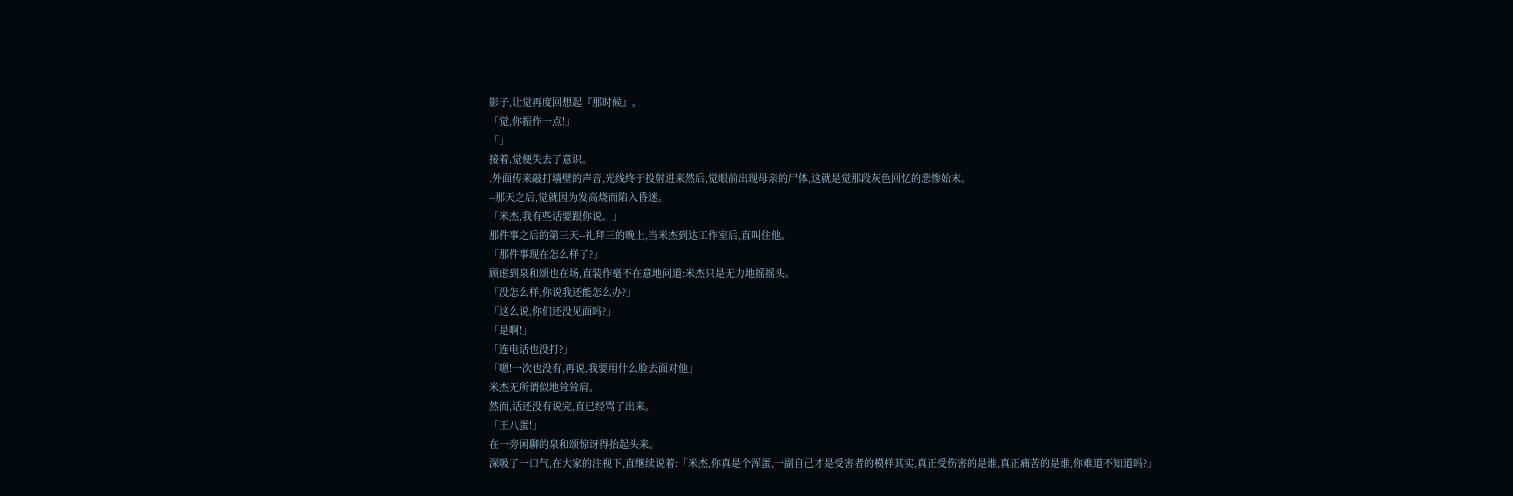影子,让觉再度回想起『那时候』。
「觉,你振作一点!」
「」
接着,觉便失去了意识。
.外面传来敲打墙壁的声音,光线终于投射进来然后,觉眼前出现母亲的尸体,这就是觉那段灰色回忆的悲惨始末。
--那天之后,觉就因为发高烧而陷入昏迷。
「米杰,我有些话要跟你说。」
那件事之后的第三天--礼拜三的晚上,当米杰到达工作室后,直叫住他。
「那件事现在怎么样了?」
顾虑到泉和颂也在场,直装作毫不在意地问道:米杰只是无力地摇摇头。
「没怎么样,你说我还能怎么办?」
「这么说,你们还没见面吗?」
「是啊!」
「连电话也没打?」
「嗯!一次也没有,再说,我要用什么脸去面对他」
米杰无所谓似地耸耸肩。
然而,话还没有说完,直已经骂了出来。
「王八蛋!」
在一旁闲聊的泉和颂惊讶得抬起头来。
深吸了一口气,在大家的注视下,直继续说着:「米杰,你真是个浑蛋,一副自己才是受害者的模样其实,真正受伤害的是谁,真正痛苦的是谁,你难道不知道吗?」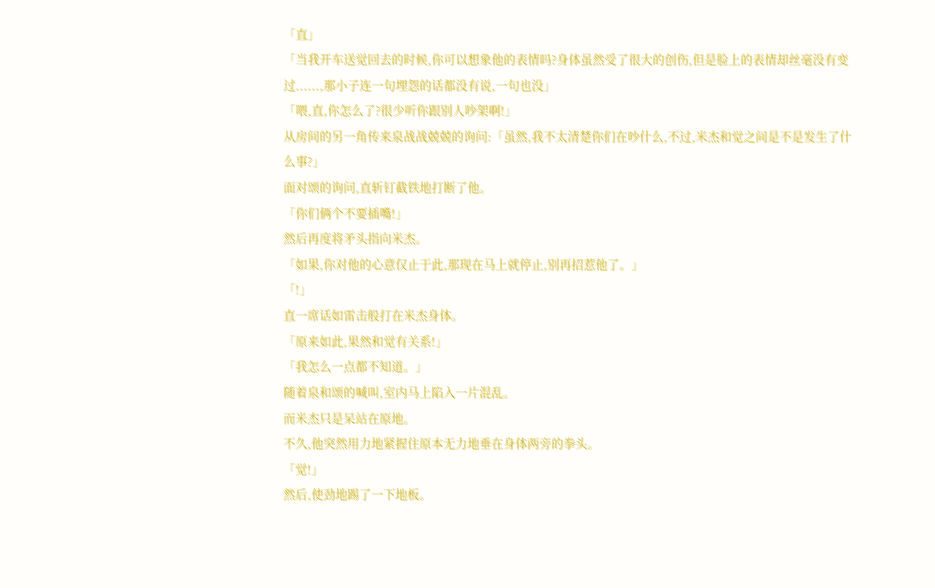「直」
「当我开车送觉回去的时候,你可以想象他的表情吗?身体虽然受了很大的创伤,但是脸上的表情却丝毫没有变过......,那小子连一句埋怨的话都没有说,一句也没」
「喂,直,你怎么了?很少听你跟别人吵架啊!」
从房间的另一角传来泉战战兢兢的询问:「虽然,我不太清楚你们在吵什么,不过,米杰和觉之间是不是发生了什么事?」
面对颂的询问,直斩钉截铁地打断了他。
「你们俩个不要插嘴!」
然后再度将矛头指向米杰。
「如果,你对他的心意仅止于此,那现在马上就停止,别再招惹他了。」
「!」
直一席话如雷击般打在米杰身体。
「原来如此,果然和觉有关系!」
「我怎么一点都不知道。」
随着泉和颂的喊叫,室内马上陷入一片混乱。
而米杰只是呆站在原地。
不久,他突然用力地紧握住原本无力地垂在身体两旁的拳头。
「觉!」
然后,使劲地踢了一下地板。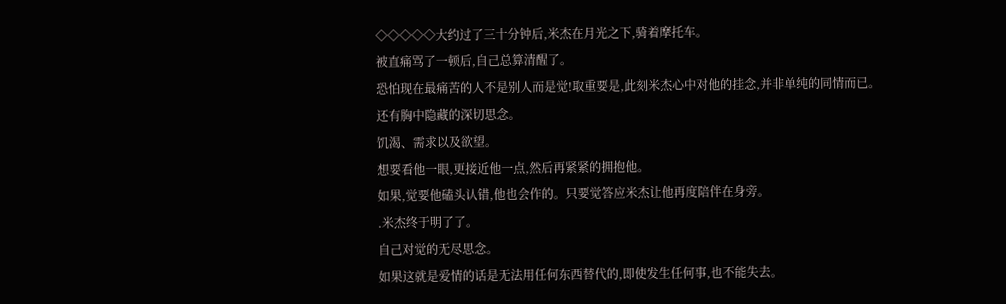◇◇◇◇◇大约过了三十分钟后,米杰在月光之下,骑着摩托车。
被直痛骂了一顿后,自己总算清醒了。
恐怕现在最痛苦的人不是别人而是觉!取重要是,此刻米杰心中对他的挂念,并非单纯的同情而已。
还有胸中隐藏的深切思念。
饥渴、需求以及欲望。
想要看他一眼,更接近他一点,然后再紧紧的拥抱他。
如果,觉要他磕头认错,他也会作的。只要觉答应米杰让他再度陪伴在身旁。
.米杰终于明了了。
自己对觉的无尽思念。
如果这就是爱情的话是无法用任何东西替代的,即使发生任何事,也不能失去。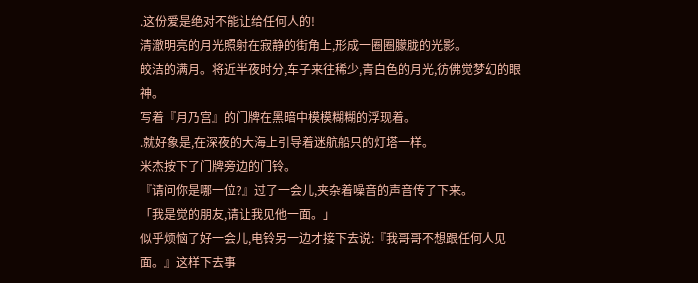.这份爱是绝对不能让给任何人的!
清澈明亮的月光照射在寂静的街角上,形成一圈圈朦胧的光影。
皎洁的满月。将近半夜时分,车子来往稀少,青白色的月光,彷佛觉梦幻的眼神。
写着『月乃宫』的门牌在黑暗中模模糊糊的浮现着。
.就好象是,在深夜的大海上引导着迷航船只的灯塔一样。
米杰按下了门牌旁边的门铃。
『请问你是哪一位?』过了一会儿,夹杂着噪音的声音传了下来。
「我是觉的朋友,请让我见他一面。」
似乎烦恼了好一会儿,电铃另一边才接下去说:『我哥哥不想跟任何人见面。』这样下去事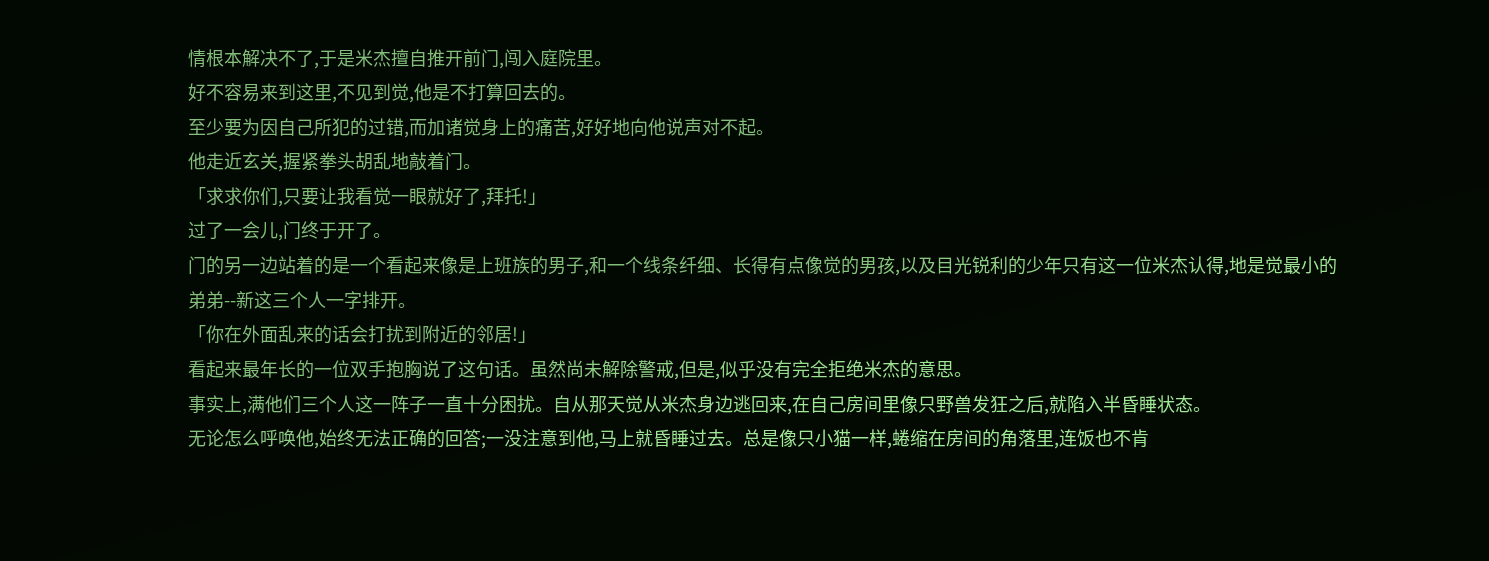情根本解决不了,于是米杰擅自推开前门,闯入庭院里。
好不容易来到这里,不见到觉,他是不打算回去的。
至少要为因自己所犯的过错,而加诸觉身上的痛苦,好好地向他说声对不起。
他走近玄关,握紧拳头胡乱地敲着门。
「求求你们,只要让我看觉一眼就好了,拜托!」
过了一会儿,门终于开了。
门的另一边站着的是一个看起来像是上班族的男子,和一个线条纤细、长得有点像觉的男孩,以及目光锐利的少年只有这一位米杰认得,地是觉最小的弟弟--新这三个人一字排开。
「你在外面乱来的话会打扰到附近的邻居!」
看起来最年长的一位双手抱胸说了这句话。虽然尚未解除警戒,但是,似乎没有完全拒绝米杰的意思。
事实上,满他们三个人这一阵子一直十分困扰。自从那天觉从米杰身边逃回来,在自己房间里像只野兽发狂之后,就陷入半昏睡状态。
无论怎么呼唤他,始终无法正确的回答;一没注意到他,马上就昏睡过去。总是像只小猫一样,蜷缩在房间的角落里,连饭也不肯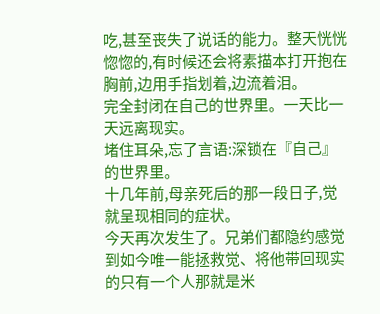吃,甚至丧失了说话的能力。整天恍恍惚惚的,有时候还会将素描本打开抱在胸前,边用手指划着,边流着泪。
完全封闭在自己的世界里。一天比一天远离现实。
堵住耳朵,忘了言语:深锁在『自己』的世界里。
十几年前,母亲死后的那一段日子,觉就呈现相同的症状。
今天再次发生了。兄弟们都隐约感觉到如今唯一能拯救觉、将他带回现实的只有一个人那就是米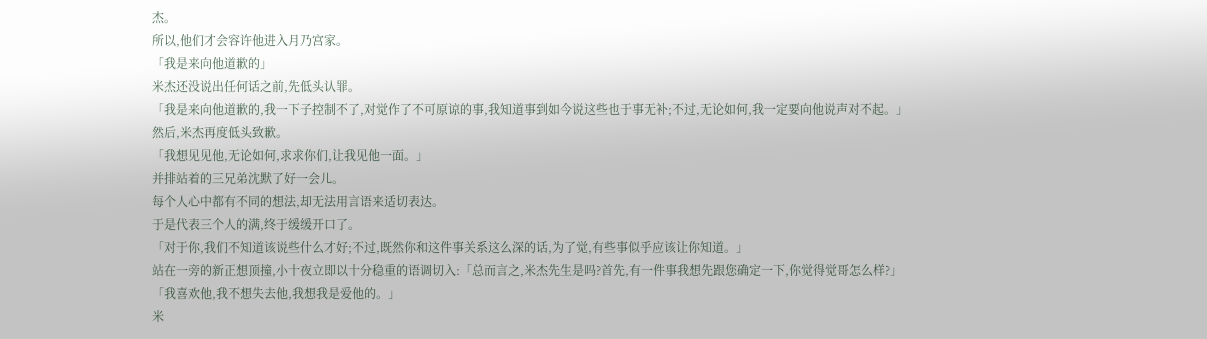杰。
所以,他们才会容许他进入月乃宫家。
「我是来向他道歉的」
米杰还没说出任何话之前,先低头认罪。
「我是来向他道歉的,我一下子控制不了,对觉作了不可原谅的事,我知道事到如今说这些也于事无补;不过,无论如何,我一定要向他说声对不起。」
然后,米杰再度低头致歉。
「我想见见他,无论如何,求求你们,让我见他一面。」
并排站着的三兄弟沈默了好一会儿。
每个人心中都有不同的想法,却无法用言语来适切表达。
于是代表三个人的满,终于缓缓开口了。
「对于你,我们不知道该说些什么才好;不过,既然你和这件事关系这么深的话,为了觉,有些事似乎应该让你知道。」
站在一旁的新正想顶撞,小十夜立即以十分稳重的语调切入:「总而言之,米杰先生是吗?首先,有一件事我想先跟您确定一下,你觉得觉哥怎么样?」
「我喜欢他,我不想失去他,我想我是爱他的。」
米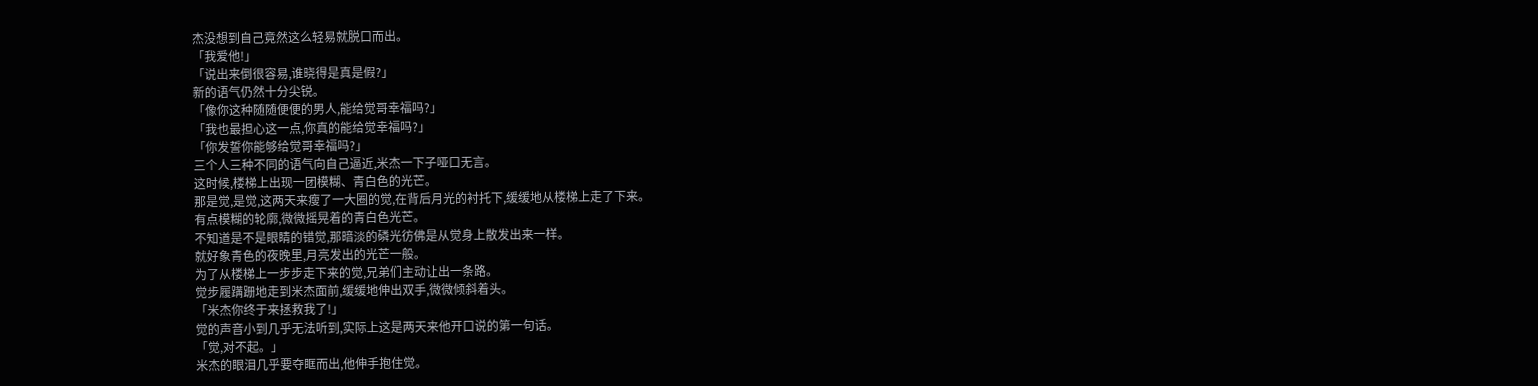杰没想到自己竟然这么轻易就脱口而出。
「我爱他!」
「说出来倒很容易,谁晓得是真是假?」
新的语气仍然十分尖锐。
「像你这种随随便便的男人,能给觉哥幸福吗?」
「我也最担心这一点,你真的能给觉幸福吗?」
「你发誓你能够给觉哥幸福吗?」
三个人三种不同的语气向自己逼近,米杰一下子哑口无言。
这时候,楼梯上出现一团模糊、青白色的光芒。
那是觉,是觉,这两天来瘦了一大圈的觉,在背后月光的衬托下,缓缓地从楼梯上走了下来。
有点模糊的轮廓,微微摇晃着的青白色光芒。
不知道是不是眼睛的错觉,那暗淡的磷光彷佛是从觉身上散发出来一样。
就好象青色的夜晚里,月亮发出的光芒一般。
为了从楼梯上一步步走下来的觉,兄弟们主动让出一条路。
觉步履蹒跚地走到米杰面前,缓缓地伸出双手,微微倾斜着头。
「米杰你终于来拯救我了!」
觉的声音小到几乎无法听到,实际上这是两天来他开口说的第一句话。
「觉,对不起。」
米杰的眼泪几乎要夺眶而出,他伸手抱住觉。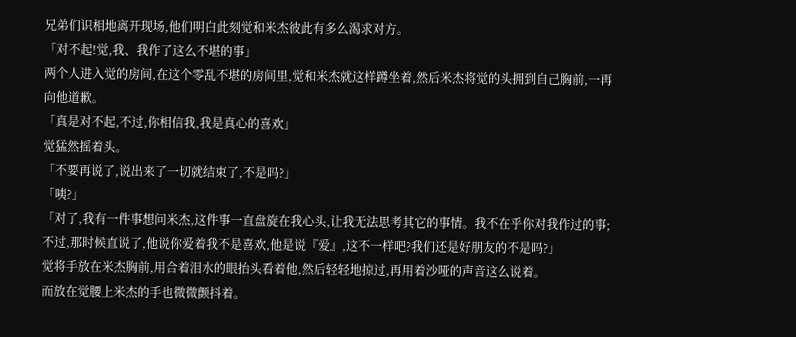兄弟们识相地离开现场,他们明白此刻觉和米杰彼此有多么渴求对方。
「对不起!觉,我、我作了这么不堪的事」
两个人进入觉的房间,在这个零乱不堪的房间里,觉和米杰就这样蹲坐着,然后米杰将觉的头拥到自己胸前,一再向他道歉。
「真是对不起,不过,你相信我,我是真心的喜欢」
觉猛然摇着头。
「不要再说了,说出来了一切就结束了,不是吗?」
「咦?」
「对了,我有一件事想问米杰,这件事一直盘旋在我心头,让我无法思考其它的事情。我不在乎你对我作过的事;不过,那时候直说了,他说你爱着我不是喜欢,他是说『爱』,这不一样吧?我们还是好朋友的不是吗?」
觉将手放在米杰胸前,用合着泪水的眼抬头看着他,然后轻轻地掠过,再用着沙哑的声音这么说着。
而放在觉腰上米杰的手也微微颤抖着。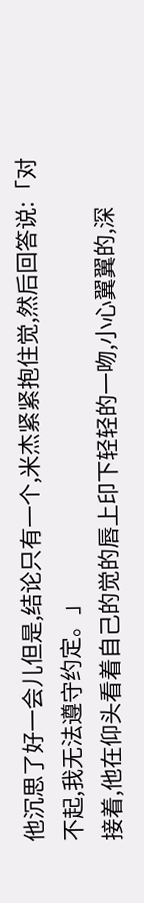他沉思了好一会儿但是,结论只有一个,米杰紧紧抱住觉,然后回答说:「对不起,我无法遵守约定。」
接着,他在仰头看着自己的觉的唇上印下轻轻的一吻,小心翼翼的,深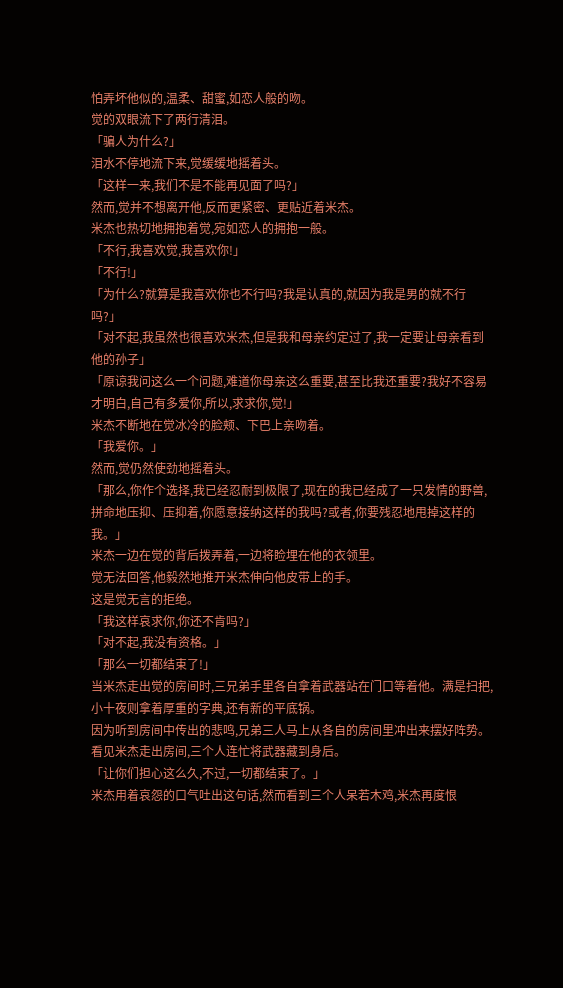怕弄坏他似的,温柔、甜蜜,如恋人般的吻。
觉的双眼流下了两行清泪。
「骗人为什么?」
泪水不停地流下来,觉缓缓地摇着头。
「这样一来,我们不是不能再见面了吗?」
然而,觉并不想离开他,反而更紧密、更贴近着米杰。
米杰也热切地拥抱着觉,宛如恋人的拥抱一般。
「不行,我喜欢觉,我喜欢你!」
「不行!」
「为什么?就算是我喜欢你也不行吗?我是认真的,就因为我是男的就不行吗?」
「对不起,我虽然也很喜欢米杰,但是我和母亲约定过了,我一定要让母亲看到他的孙子」
「原谅我问这么一个问题,难道你母亲这么重要,甚至比我还重要?我好不容易才明白,自己有多爱你,所以,求求你,觉!」
米杰不断地在觉冰冷的脸颊、下巴上亲吻着。
「我爱你。」
然而,觉仍然使劲地摇着头。
「那么,你作个选择,我已经忍耐到极限了,现在的我已经成了一只发情的野兽,拼命地压抑、压抑着,你愿意接纳这样的我吗?或者,你要残忍地甩掉这样的我。」
米杰一边在觉的背后拨弄着,一边将睑埋在他的衣领里。
觉无法回答,他毅然地推开米杰伸向他皮带上的手。
这是觉无言的拒绝。
「我这样哀求你,你还不肯吗?」
「对不起,我没有资格。」
「那么一切都结束了!」
当米杰走出觉的房间时,三兄弟手里各自拿着武器站在门口等着他。满是扫把,小十夜则拿着厚重的字典,还有新的平底锅。
因为听到房间中传出的悲鸣,兄弟三人马上从各自的房间里冲出来摆好阵势。
看见米杰走出房间,三个人连忙将武器藏到身后。
「让你们担心这么久,不过,一切都结束了。」
米杰用着哀怨的口气吐出这句话,然而看到三个人呆若木鸡,米杰再度恨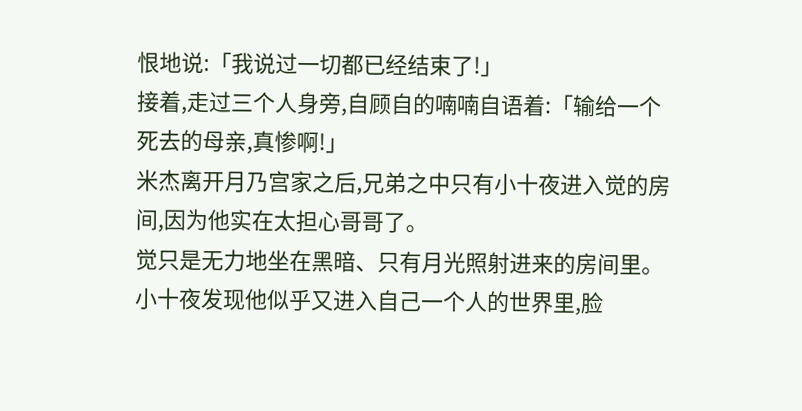恨地说:「我说过一切都已经结束了!」
接着,走过三个人身旁,自顾自的喃喃自语着:「输给一个死去的母亲,真惨啊!」
米杰离开月乃宫家之后,兄弟之中只有小十夜进入觉的房间,因为他实在太担心哥哥了。
觉只是无力地坐在黑暗、只有月光照射进来的房间里。
小十夜发现他似乎又进入自己一个人的世界里,脸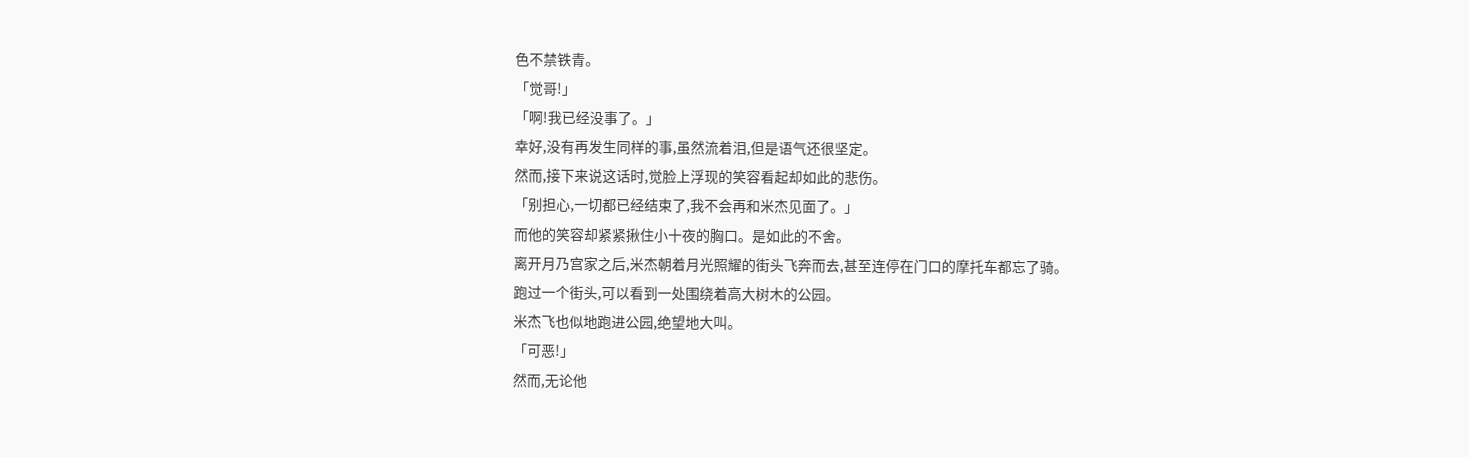色不禁铁青。
「觉哥!」
「啊!我已经没事了。」
幸好,没有再发生同样的事,虽然流着泪,但是语气还很坚定。
然而,接下来说这话时,觉脸上浮现的笑容看起却如此的悲伤。
「别担心,一切都已经结束了,我不会再和米杰见面了。」
而他的笑容却紧紧揪住小十夜的胸口。是如此的不舍。
离开月乃宫家之后,米杰朝着月光照耀的街头飞奔而去,甚至连停在门口的摩托车都忘了骑。
跑过一个街头,可以看到一处围绕着高大树木的公园。
米杰飞也似地跑进公园,绝望地大叫。
「可恶!」
然而,无论他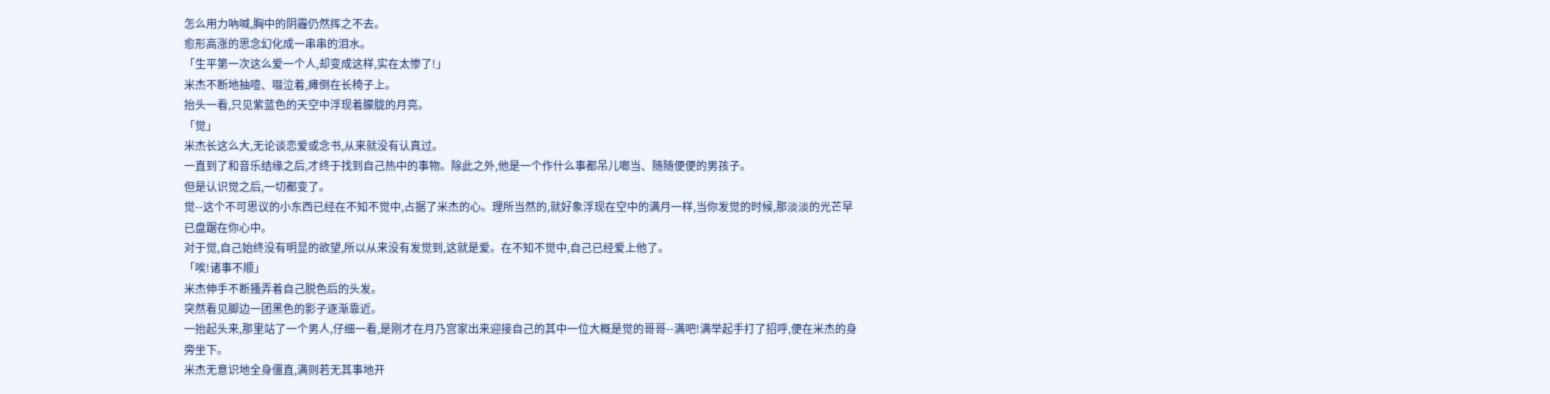怎么用力吶喊,胸中的阴霾仍然挥之不去。
愈形高涨的思念幻化成一串串的泪水。
「生平第一次这么爱一个人,却变成这样,实在太惨了!」
米杰不断地抽噎、啜泣着,瘫倒在长椅子上。
抬头一看,只见紫蓝色的天空中浮现着朦胧的月亮。
「觉」
米杰长这么大,无论谈恋爱或念书,从来就没有认真过。
一直到了和音乐结缘之后,才终于找到自己热中的事物。除此之外,他是一个作什么事都吊儿啷当、随随便便的男孩子。
但是认识觉之后,一切都变了。
觉--这个不可思议的小东西已经在不知不觉中,占据了米杰的心。理所当然的,就好象浮现在空中的满月一样,当你发觉的时候,那淡淡的光芒早已盘踞在你心中。
对于觉,自己始终没有明显的欲望,所以从来没有发觉到,这就是爱。在不知不觉中,自己已经爱上他了。
「唉!诸事不顺」
米杰伸手不断搔弄着自己脱色后的头发。
突然看见脚边一团黑色的影子逐渐靠近。
一抬起头来,那里站了一个男人,仔细一看,是刚才在月乃宫家出来迎接自己的其中一位大概是觉的哥哥--满吧!满举起手打了招呼,便在米杰的身旁坐下。
米杰无意识地全身僵直,满则若无其事地开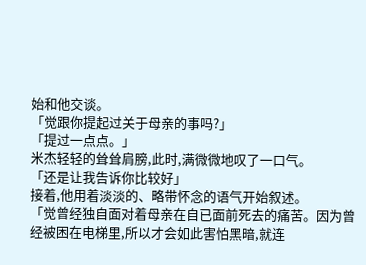始和他交谈。
「觉跟你提起过关于母亲的事吗?」
「提过一点点。」
米杰轻轻的耸耸肩膀,此时,满微微地叹了一口气。
「还是让我告诉你比较好」
接着,他用着淡淡的、略带怀念的语气开始叙述。
「觉曾经独自面对着母亲在自已面前死去的痛苦。因为曾经被困在电梯里,所以才会如此害怕黑暗,就连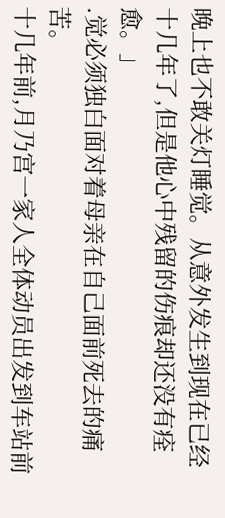晚上也不敢关灯睡觉。从意外发生到现在已经十几年了,但是他心中残留的伤痕却还没有痊愈。」
.觉必须独白面对着母亲在自己面前死去的痛苦。
十几年前,月乃宫一家人全体动员出发到车站前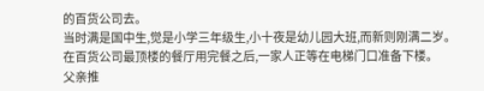的百货公司去。
当时满是国中生,觉是小学三年级生,小十夜是幼儿园大班,而新则刚满二岁。
在百货公司最顶楼的餐厅用完餐之后,一家人正等在电梯门口准备下楼。
父亲推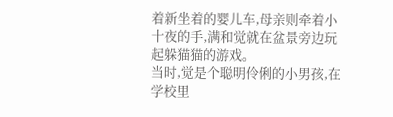着新坐着的婴儿车,母亲则牵着小十夜的手,满和觉就在盆景旁边玩起躲猫猫的游戏。
当时,觉是个聪明伶俐的小男孩,在学校里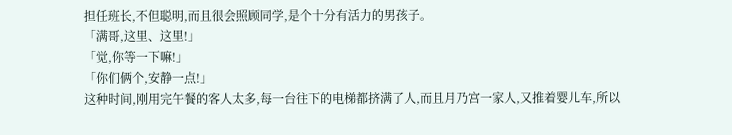担任班长,不但聪明,而且很会照顾同学,是个十分有活力的男孩子。
「满哥,这里、这里!」
「觉,你等一下嘛!」
「你们俩个,安静一点!」
这种时间,刚用完午餐的客人太多,每一台往下的电梯都挤满了人,而且月乃宫一家人,又推着婴儿车,所以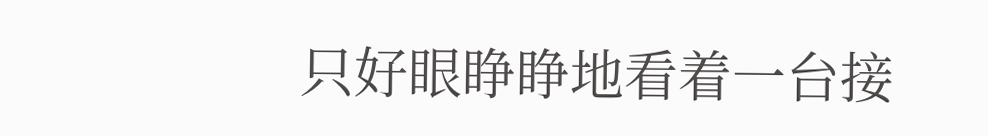只好眼睁睁地看着一台接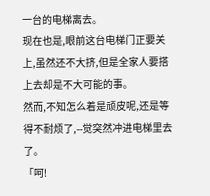一台的电梯离去。
现在也是,眼前这台电梯门正要关上,虽然还不大挤,但是全家人要搭上去却是不大可能的事。
然而,不知怎么着是顽皮呢,还是等得不耐烦了,--觉突然冲进电梯里去了。
「呵!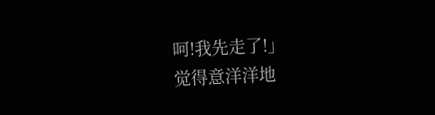呵!我先走了!」
觉得意洋洋地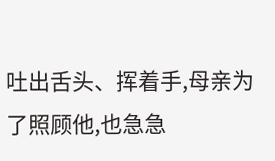吐出舌头、挥着手,母亲为了照顾他,也急急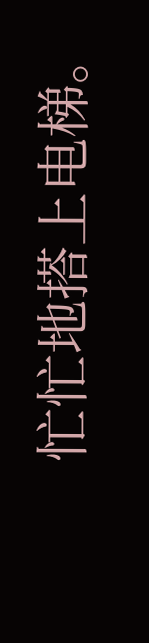忙忙地搭上电梯。